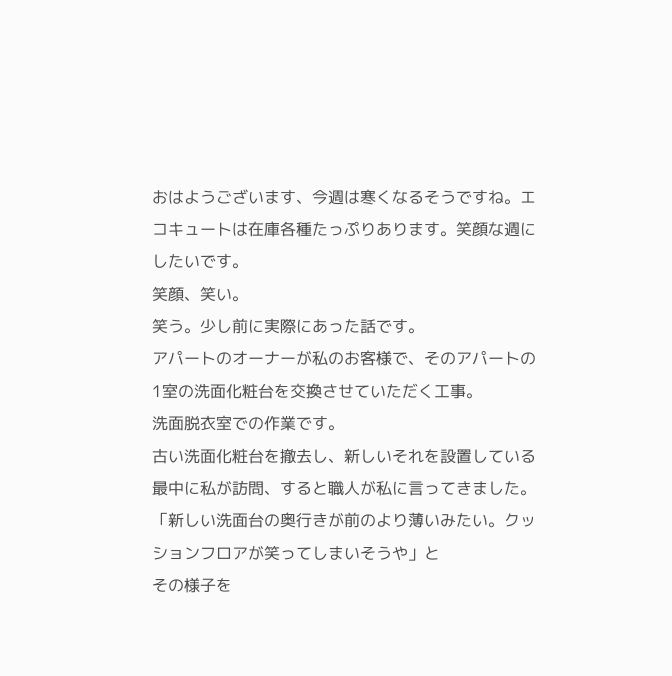おはようございます、今週は寒くなるそうですね。エコキュートは在庫各種たっぷりあります。笑顔な週にしたいです。
笑顔、笑い。
笑う。少し前に実際にあった話です。
アパートのオーナーが私のお客様で、そのアパートの1室の洗面化粧台を交換させていただく工事。
洗面脱衣室での作業です。
古い洗面化粧台を撤去し、新しいそれを設置している最中に私が訪問、すると職人が私に言ってきました。
「新しい洗面台の奥行きが前のより薄いみたい。クッションフロアが笑ってしまいそうや」と
その様子を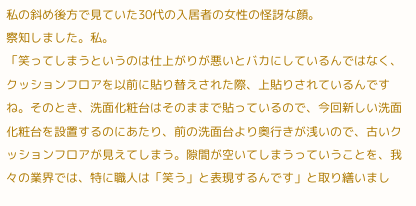私の斜め後方で見ていた30代の入居者の女性の怪訝な顔。
察知しました。私。
「笑ってしまうというのは仕上がりが悪いとバカにしているんではなく、クッションフロアを以前に貼り替えされた際、上貼りされているんですね。そのとき、洗面化粧台はそのままで貼っているので、今回新しい洗面化粧台を設置するのにあたり、前の洗面台より奥行きが浅いので、古いクッションフロアが見えてしまう。隙間が空いてしまうっていうことを、我々の業界では、特に職人は「笑う」と表現するんです」と取り繕いまし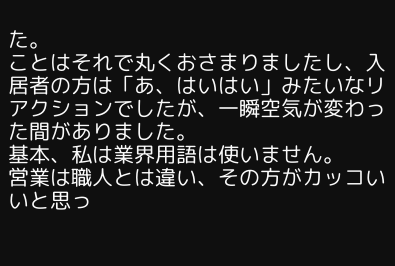た。
ことはそれで丸くおさまりましたし、入居者の方は「あ、はいはい」みたいなリアクションでしたが、一瞬空気が変わった間がありました。
基本、私は業界用語は使いません。
営業は職人とは違い、その方がカッコいいと思っ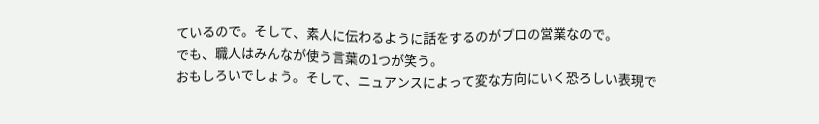ているので。そして、素人に伝わるように話をするのがプロの営業なので。
でも、職人はみんなが使う言葉の1つが笑う。
おもしろいでしょう。そして、ニュアンスによって変な方向にいく恐ろしい表現で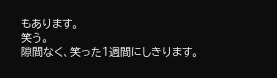もあります。
笑う。
隙間なく、笑った1週間にしきります。